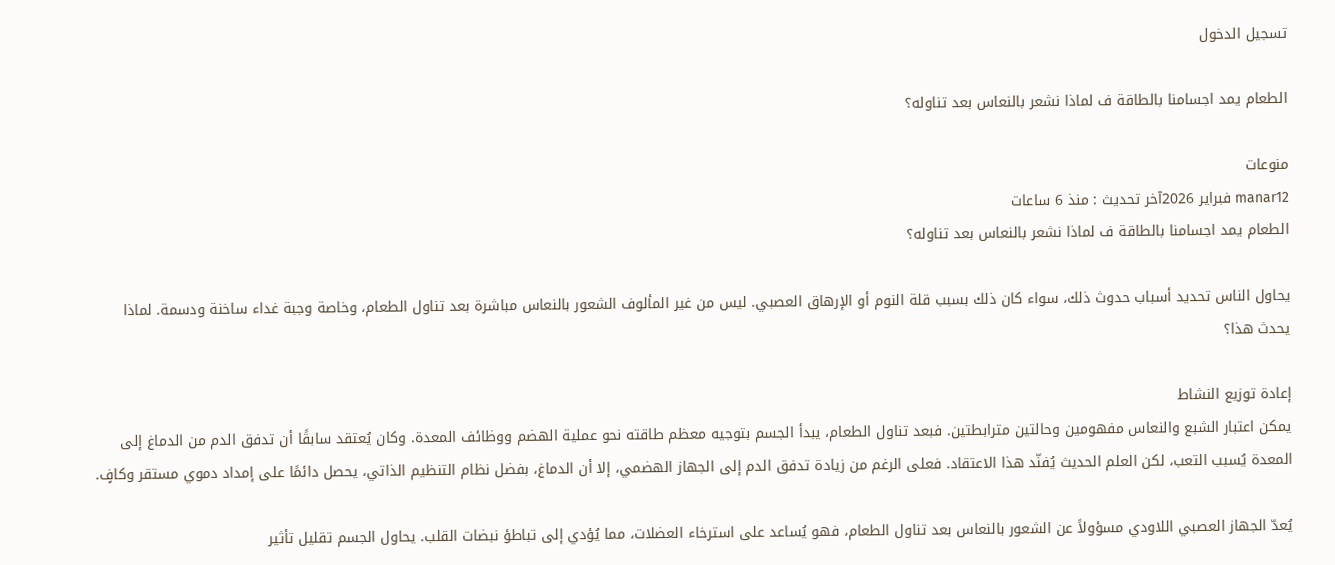تسجيل الدخول

الطعام يمد اجسامنا بالطاقة ف لماذا نشعر بالنعاس بعد تناوله؟

منوعات
manar12 فبراير 2026آخر تحديث : منذ 6 ساعات
الطعام يمد اجسامنا بالطاقة ف لماذا نشعر بالنعاس بعد تناوله؟

يحاول الناس تحديد أسباب حدوث ذلك، سواء كان ذلك بسبب قلة النوم أو الإرهاق العصبي. ليس من غير المألوف الشعور بالنعاس مباشرة بعد تناول الطعام، وخاصة وجبة غداء ساخنة ودسمة. لماذا يحدث هذا؟

إعادة توزيع النشاط
يمكن اعتبار الشبع والنعاس مفهومين وحالتين مترابطتين. فبعد تناول الطعام، يبدأ الجسم بتوجيه معظم طاقته نحو عملية الهضم ووظائف المعدة. وكان يُعتقد سابقًا أن تدفق الدم من الدماغ إلى المعدة يُسبب التعب، لكن العلم الحديث يُفنّد هذا الاعتقاد. فعلى الرغم من زيادة تدفق الدم إلى الجهاز الهضمي، إلا أن الدماغ، بفضل نظام التنظيم الذاتي، يحصل دائمًا على إمداد دموي مستقر وكافٍ.

يُعدّ الجهاز العصبي اللاودي مسؤولاً عن الشعور بالنعاس بعد تناول الطعام، فهو يُساعد على استرخاء العضلات، مما يُؤدي إلى تباطؤ نبضات القلب. يحاول الجسم تقليل تأثير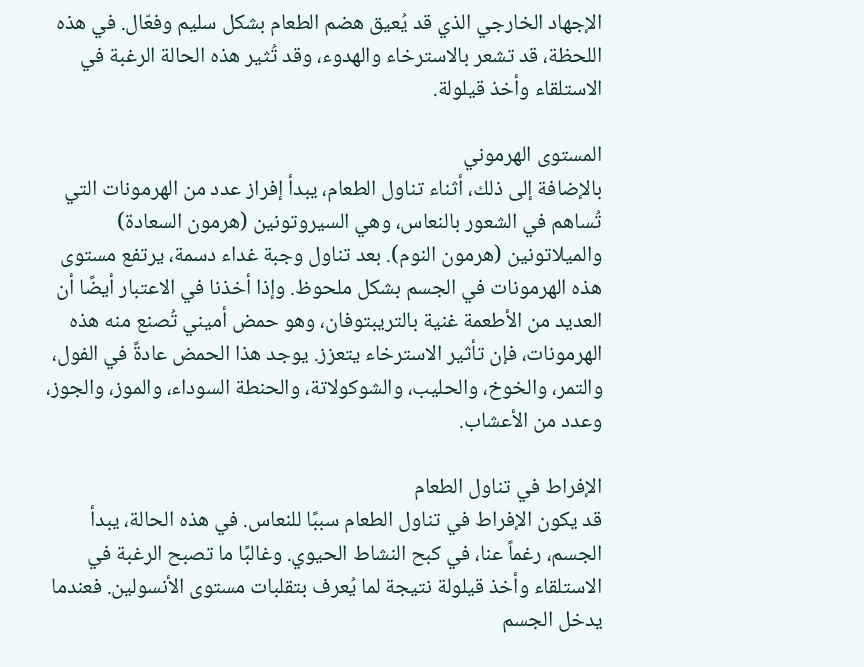الإجهاد الخارجي الذي قد يُعيق هضم الطعام بشكل سليم وفعّال. في هذه اللحظة، قد تشعر بالاسترخاء والهدوء، وقد تُثير هذه الحالة الرغبة في الاستلقاء وأخذ قيلولة.

المستوى الهرموني
بالإضافة إلى ذلك، أثناء تناول الطعام، يبدأ إفراز عدد من الهرمونات التي تُساهم في الشعور بالنعاس، وهي السيروتونين (هرمون السعادة) والميلاتونين (هرمون النوم). بعد تناول وجبة غداء دسمة، يرتفع مستوى هذه الهرمونات في الجسم بشكل ملحوظ. وإذا أخذنا في الاعتبار أيضًا أن العديد من الأطعمة غنية بالتريبتوفان، وهو حمض أميني تُصنع منه هذه الهرمونات، فإن تأثير الاسترخاء يتعزز. يوجد هذا الحمض عادةً في الفول، والتمر، والخوخ، والحليب، والشوكولاتة، والحنطة السوداء، والموز، والجوز، وعدد من الأعشاب.

الإفراط في تناول الطعام
قد يكون الإفراط في تناول الطعام سببًا للنعاس. في هذه الحالة، يبدأ الجسم، رغماً عنا، في كبح النشاط الحيوي. وغالبًا ما تصبح الرغبة في الاستلقاء وأخذ قيلولة نتيجة لما يُعرف بتقلبات مستوى الأنسولين. فعندما يدخل الجسم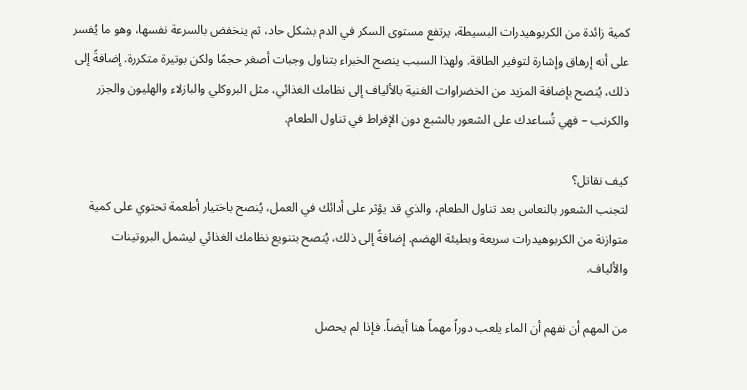كمية زائدة من الكربوهيدرات البسيطة، يرتفع مستوى السكر في الدم بشكل حاد، ثم ينخفض بالسرعة نفسها، وهو ما يُفسر على أنه إرهاق وإشارة لتوفير الطاقة. ولهذا السبب ينصح الخبراء بتناول وجبات أصغر حجمًا ولكن بوتيرة متكررة. إضافةً إلى ذلك، يُنصح بإضافة المزيد من الخضراوات الغنية بالألياف إلى نظامك الغذائي، مثل البروكلي والبازلاء والهليون والجزر والكرنب – فهي تُساعدك على الشعور بالشبع دون الإفراط في تناول الطعام.

كيف نقاتل؟
لتجنب الشعور بالنعاس بعد تناول الطعام، والذي قد يؤثر على أدائك في العمل، يُنصح باختيار أطعمة تحتوي على كمية متوازنة من الكربوهيدرات سريعة وبطيئة الهضم. إضافةً إلى ذلك، يُنصح بتنويع نظامك الغذائي ليشمل البروتينات والألياف.

من المهم أن نفهم أن الماء يلعب دوراً مهماً هنا أيضاً. فإذا لم يحصل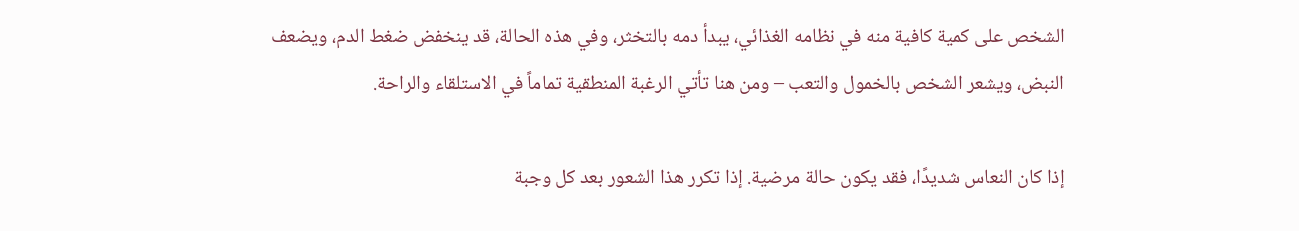الشخص على كمية كافية منه في نظامه الغذائي، يبدأ دمه بالتخثر، وفي هذه الحالة، قد ينخفض ضغط الدم، ويضعف النبض، ويشعر الشخص بالخمول والتعب – ومن هنا تأتي الرغبة المنطقية تماماً في الاستلقاء والراحة.

إذا كان النعاس شديدًا، فقد يكون حالة مرضية. إذا تكرر هذا الشعور بعد كل وجبة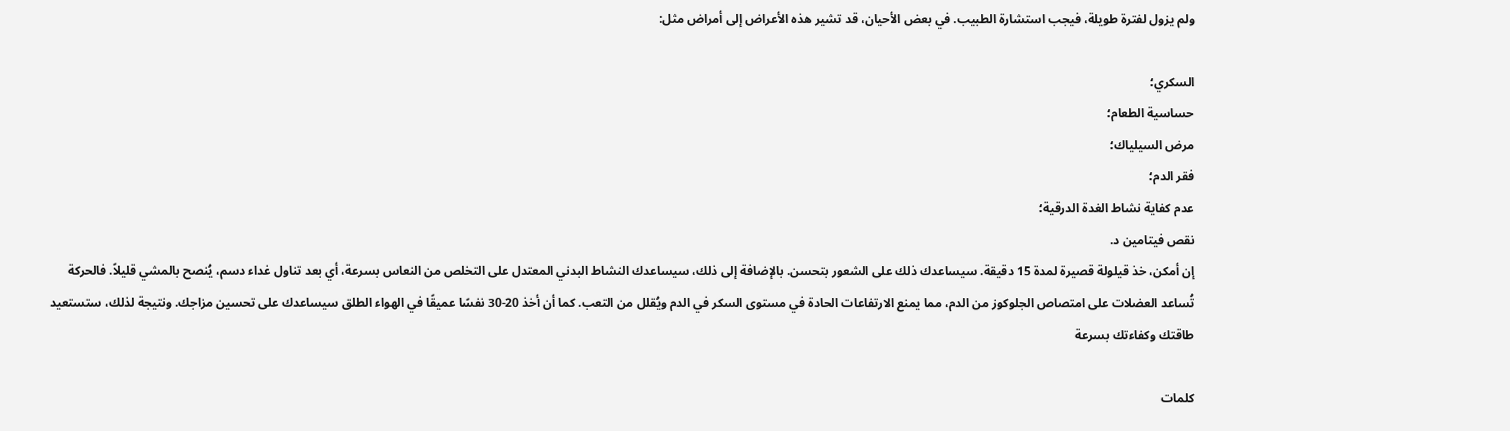ولم يزول لفترة طويلة، فيجب استشارة الطبيب. في بعض الأحيان، قد تشير هذه الأعراض إلى أمراض مثل:

السكري؛
حساسية الطعام؛
مرض السيلياك؛
فقر الدم؛
عدم كفاية نشاط الغدة الدرقية؛
نقص فيتامين د.
إن أمكن، خذ قيلولة قصيرة لمدة 15 دقيقة. سيساعدك ذلك على الشعور بتحسن. بالإضافة إلى ذلك، سيساعدك النشاط البدني المعتدل على التخلص من النعاس بسرعة، أي بعد تناول غداء دسم، يُنصح بالمشي قليلاً. فالحركة تُساعد العضلات على امتصاص الجلوكوز من الدم، مما يمنع الارتفاعات الحادة في مستوى السكر في الدم ويُقلل من التعب. كما أن أخذ 20-30 نفسًا عميقًا في الهواء الطلق سيساعدك على تحسين مزاجك. ونتيجة لذلك، ستستعيد طاقتك وكفاءتك بسرعة

كلمات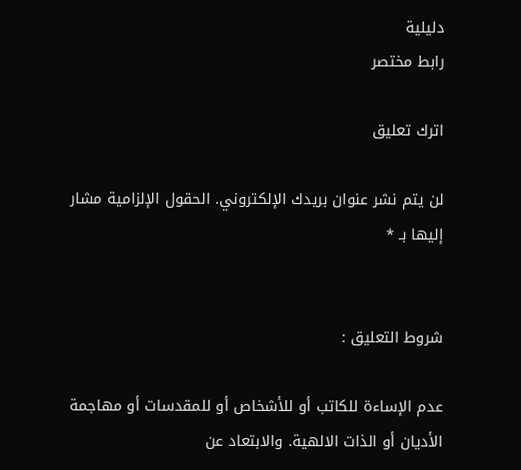دليلية
رابط مختصر

اترك تعليق

لن يتم نشر عنوان بريدك الإلكتروني. الحقول الإلزامية مشار إليها بـ *


شروط التعليق :

عدم الإساءة للكاتب أو للأشخاص أو للمقدسات أو مهاجمة الأديان أو الذات الالهية. والابتعاد عن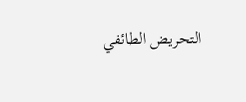التحريض الطائفي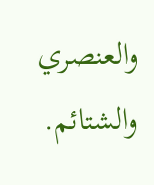والعنصري والشتائم.